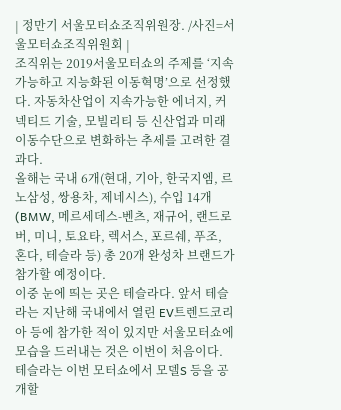| 정만기 서울모터쇼조직위원장. /사진=서울모터쇼조직위원회 |
조직위는 2019서울모터쇼의 주제를 ‘지속가능하고 지능화된 이동혁명’으로 선정했다. 자동차산업이 지속가능한 에너지, 커넥티드 기술, 모빌리티 등 신산업과 미래 이동수단으로 변화하는 추세를 고려한 결과다.
올해는 국내 6개(현대, 기아, 한국지엠, 르노삼성, 쌍용차, 제네시스), 수입 14개(BMW, 메르세데스-벤츠, 재규어, 랜드로버, 미니, 토요타, 렉서스, 포르쉐, 푸조, 혼다, 테슬라 등) 총 20개 완성차 브랜드가 참가할 예정이다.
이중 눈에 띄는 곳은 테슬라다. 앞서 테슬라는 지난해 국내에서 열린 EV트렌드코리아 등에 참가한 적이 있지만 서울모터쇼에 모습을 드러내는 것은 이번이 처음이다. 테슬라는 이번 모터쇼에서 모델S 등을 공개할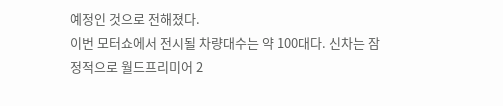예정인 것으로 전해졌다.
이번 모터쇼에서 전시될 차량대수는 약 100대다. 신차는 잠정적으로 월드프리미어 2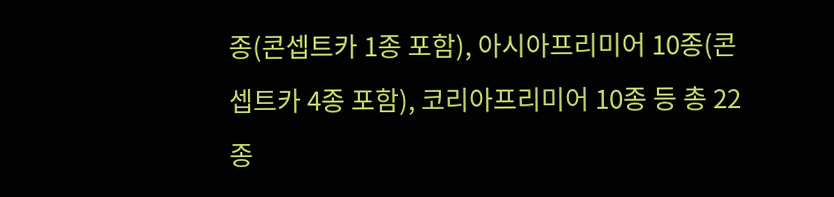종(콘셉트카 1종 포함), 아시아프리미어 10종(콘셉트카 4종 포함), 코리아프리미어 10종 등 총 22종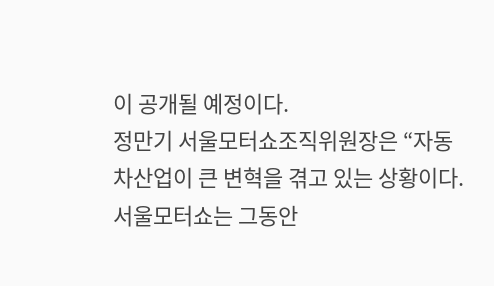이 공개될 예정이다.
정만기 서울모터쇼조직위원장은 “자동차산업이 큰 변혁을 겪고 있는 상황이다. 서울모터쇼는 그동안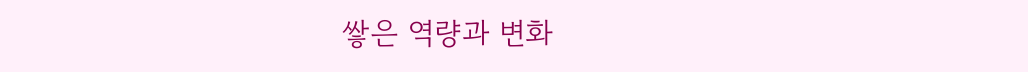쌓은 역량과 변화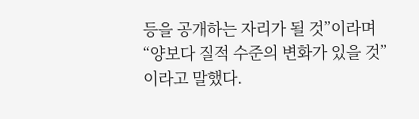등을 공개하는 자리가 될 것”이라며 “양보다 질적 수준의 변화가 있을 것”이라고 말했다.